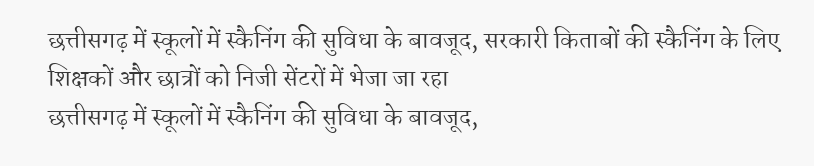छत्तीसगढ़ में स्कूलों में स्कैनिंग की सुविधा के बावजूद, सरकारी किताबों की स्कैनिंग के लिए शिक्षकों और छात्रों को निजी सेंटरों में भेजा जा रहा
छत्तीसगढ़ में स्कूलों में स्कैनिंग की सुविधा के बावजूद,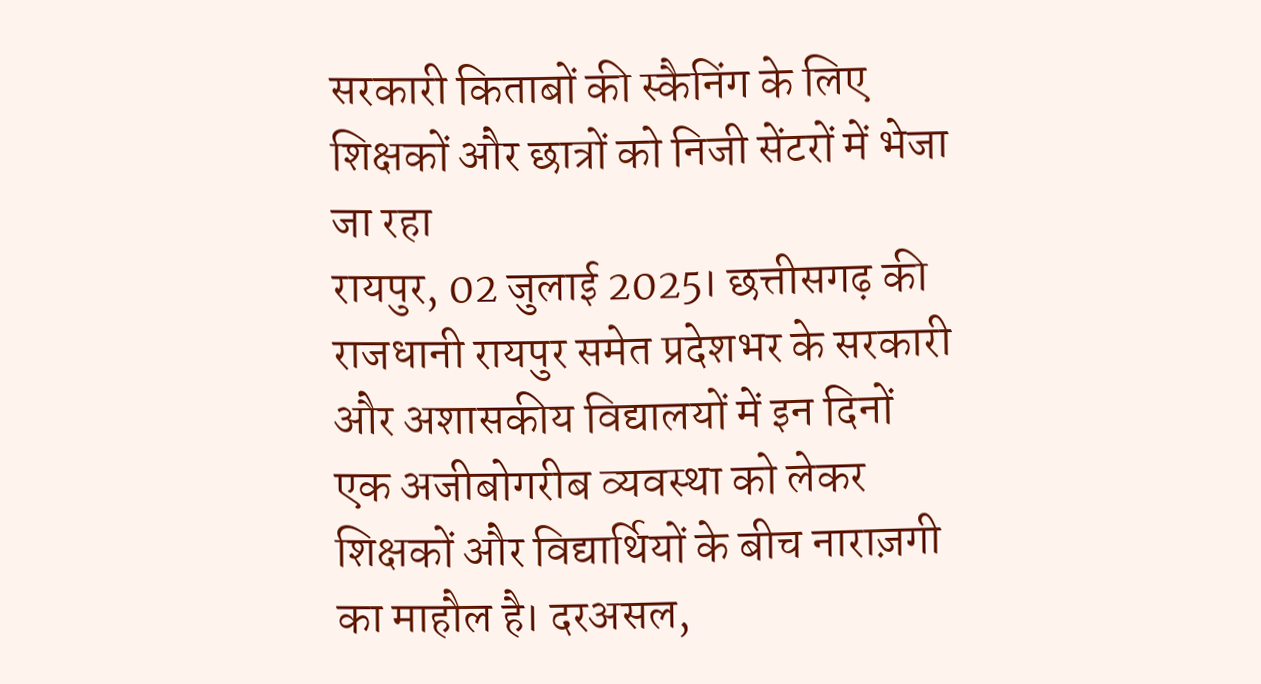सरकारी किताबों की स्कैनिंग के लिए शिक्षकों और छात्रों को निजी सेंटरों में भेजा जा रहा
रायपुर, 02 जुलाई 2025। छत्तीसगढ़ की राजधानी रायपुर समेत प्रदेशभर के सरकारी और अशासकीय विद्यालयों में इन दिनों एक अजीबोगरीब व्यवस्था को लेकर शिक्षकों और विद्यार्थियों के बीच नाराज़गी का माहौल है। दरअसल,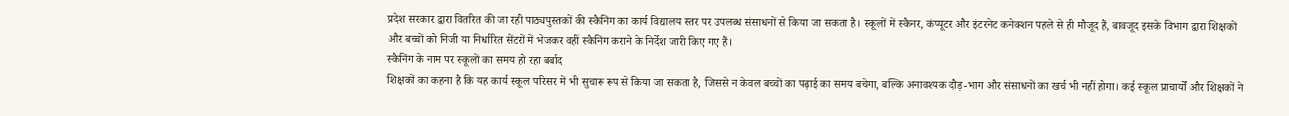प्रदेश सरकार द्वारा वितरित की जा रही पाठ्यपुस्तकों की स्कैनिंग का कार्य विद्यालय स्तर पर उपलब्ध संसाधनों से किया जा सकता है। स्कूलों में स्कैनर, कंप्यूटर और इंटरनेट कनेक्शन पहले से ही मौजूद हैं, बावजूद इसके विभाग द्वारा शिक्षकों और बच्चों को निजी या निर्धारित सेंटरों में भेजकर वहीं स्कैनिंग कराने के निर्देश जारी किए गए हैं।
स्कैनिंग के नाम पर स्कूलों का समय हो रहा बर्बाद
शिक्षकों का कहना है कि यह कार्य स्कूल परिसर में भी सुचारू रूप से किया जा सकता है, जिससे न केवल बच्चों का पढ़ाई का समय बचेगा, बल्कि अनावश्यक दौड़-भाग और संसाधनों का खर्च भी नहीं होगा। कई स्कूल प्राचार्यों और शिक्षकों ने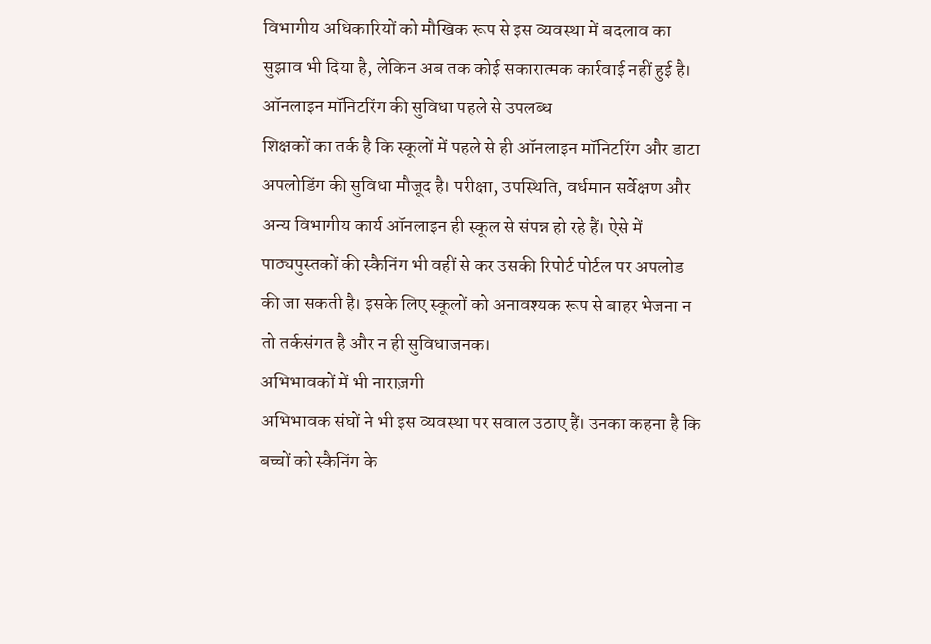विभागीय अधिकारियों को मौखिक रूप से इस व्यवस्था में बदलाव का सुझाव भी दिया है, लेकिन अब तक कोई सकारात्मक कार्रवाई नहीं हुई है।
ऑनलाइन मॉनिटरिंग की सुविधा पहले से उपलब्ध
शिक्षकों का तर्क है कि स्कूलों में पहले से ही ऑनलाइन मॉनिटरिंग और डाटा अपलोडिंग की सुविधा मौजूद है। परीक्षा, उपस्थिति, वर्धमान सर्वेक्षण और अन्य विभागीय कार्य ऑनलाइन ही स्कूल से संपन्न हो रहे हैं। ऐसे में पाठ्यपुस्तकों की स्कैनिंग भी वहीं से कर उसकी रिपोर्ट पोर्टल पर अपलोड की जा सकती है। इसके लिए स्कूलों को अनावश्यक रूप से बाहर भेजना न तो तर्कसंगत है और न ही सुविधाजनक।
अभिभावकों में भी नाराज़गी
अभिभावक संघों ने भी इस व्यवस्था पर सवाल उठाए हैं। उनका कहना है कि बच्चों को स्कैनिंग के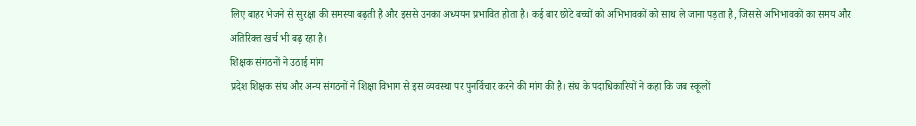लिए बाहर भेजने से सुरक्षा की समस्या बढ़ती है और इससे उनका अध्ययन प्रभावित होता है। कई बार छोटे बच्चों को अभिभावकों को साथ ले जाना पड़ता है, जिससे अभिभावकों का समय और अतिरिक्त खर्च भी बढ़ रहा है।
शिक्षक संगठनों ने उठाई मांग
प्रदेश शिक्षक संघ और अन्य संगठनों ने शिक्षा विभाग से इस व्यवस्था पर पुनर्विचार करने की मांग की है। संघ के पदाधिकारियों ने कहा कि जब स्कूलों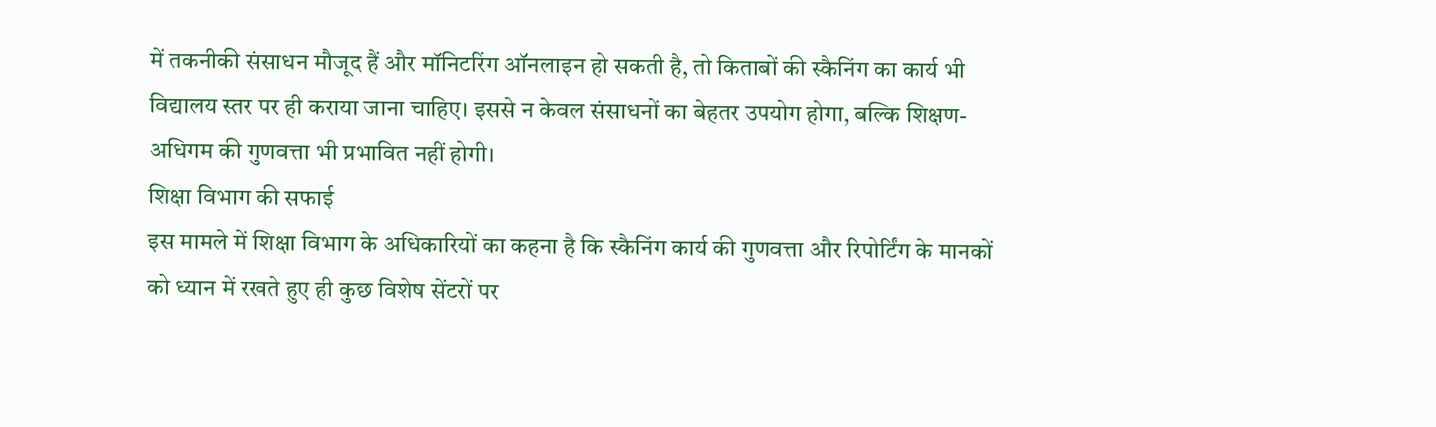में तकनीकी संसाधन मौजूद हैं और मॉनिटरिंग ऑनलाइन हो सकती है, तो किताबों की स्कैनिंग का कार्य भी विद्यालय स्तर पर ही कराया जाना चाहिए। इससे न केवल संसाधनों का बेहतर उपयोग होगा, बल्कि शिक्षण-अधिगम की गुणवत्ता भी प्रभावित नहीं होगी।
शिक्षा विभाग की सफाई
इस मामले में शिक्षा विभाग के अधिकारियों का कहना है कि स्कैनिंग कार्य की गुणवत्ता और रिपोर्टिंग के मानकों को ध्यान में रखते हुए ही कुछ विशेष सेंटरों पर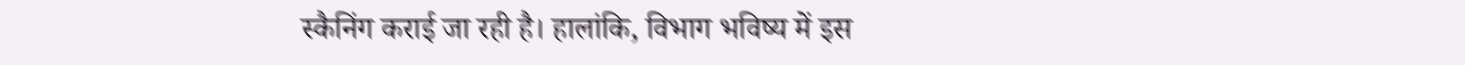स्कैनिंग कराई जा रही है। हालांकि, विभाग भविष्य में इस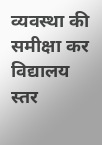व्यवस्था की समीक्षा कर विद्यालय स्तर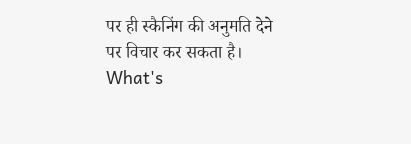पर ही स्कैनिंग की अनुमति देने पर विचार कर सकता है।
What's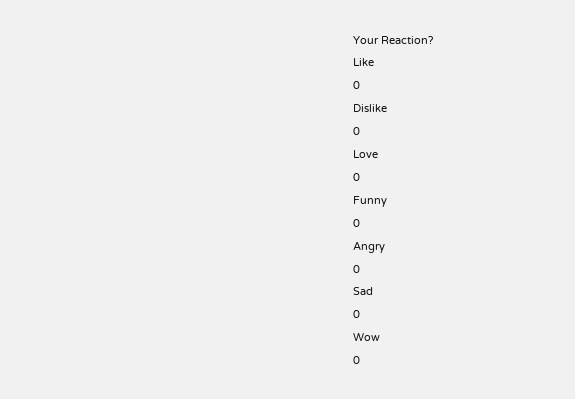Your Reaction?
Like
0
Dislike
0
Love
0
Funny
0
Angry
0
Sad
0
Wow
0